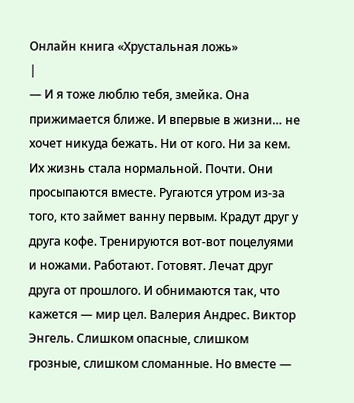Онлайн книга «Хрустальная ложь»
|
— И я тоже люблю тебя, змейка. Она прижимается ближе. И впервые в жизни… не хочет никуда бежать. Ни от кого. Ни за кем. Их жизнь стала нормальной. Почти. Они просыпаются вместе. Ругаются утром из-за того, кто займет ванну первым. Крадут друг у друга кофе. Тренируются вот-вот поцелуями и ножами. Работают. Готовят. Лечат друг друга от прошлого. И обнимаются так, что кажется — мир цел. Валерия Андрес. Виктор Энгель. Слишком опасные, слишком грозные, слишком сломанные. Но вместе —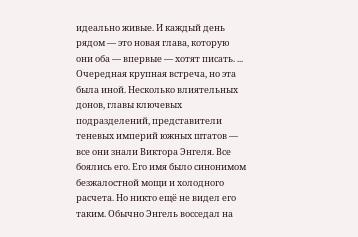идеально живые. И каждый день рядом — это новая глава, которую они оба — впервые — хотят писать. ... Очередная крупная встреча, но эта была иной. Несколько влиятельных донов, главы ключевых подразделений, представители теневых империй южных штатов — все они знали Виктора Энгеля. Все боялись его. Его имя было синонимом безжалостной мощи и холодного расчета. Но никто ещё не видел его таким. Обычно Энгель восседал на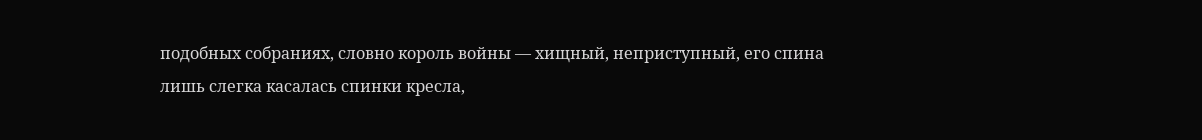подобных собраниях, словно король войны — хищный, неприступный, его спина лишь слегка касалась спинки кресла,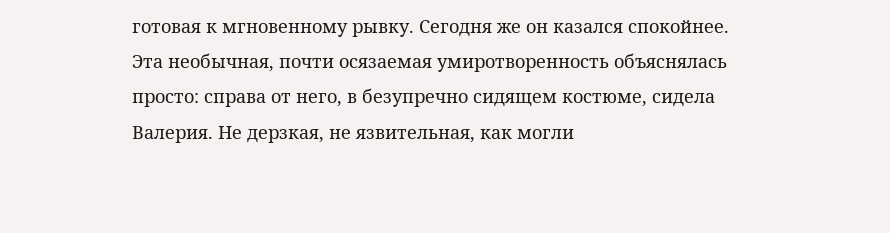готовая к мгновенному рывку. Сегодня же он казался спокойнее. Эта необычная, почти осязаемая умиротворенность объяснялась просто: справа от него, в безупречно сидящем костюме, сидела Валерия. Не дерзкая, не язвительная, как могли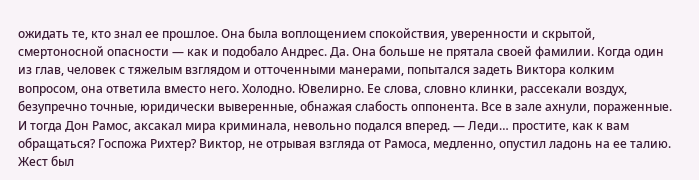ожидать те, кто знал ее прошлое. Она была воплощением спокойствия, уверенности и скрытой, смертоносной опасности — как и подобало Андрес. Да. Она больше не прятала своей фамилии. Когда один из глав, человек с тяжелым взглядом и отточенными манерами, попытался задеть Виктора колким вопросом, она ответила вместо него. Холодно. Ювелирно. Ее слова, словно клинки, рассекали воздух, безупречно точные, юридически выверенные, обнажая слабость оппонента. Все в зале ахнули, пораженные. И тогда Дон Рамос, аксакал мира криминала, невольно подался вперед. — Леди… простите, как к вам обращаться? Госпожа Рихтер? Виктор, не отрывая взгляда от Рамоса, медленно, опустил ладонь на ее талию. Жест был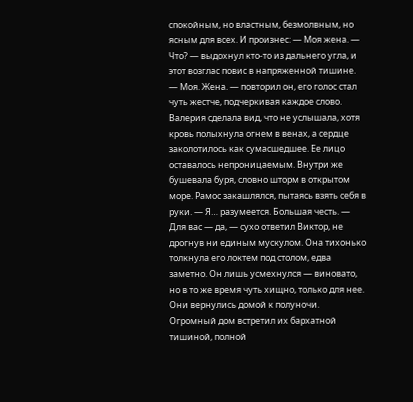спокойным, но властным, безмолвным, но ясным для всех. И произнес: — Моя жена. — Что? — выдохнул кто-то из дальнего угла, и этот возглас повис в напряженной тишине. — Моя. Жена. — повторил он, его голос стал чуть жестче, подчеркивая каждое слово. Валерия сделала вид, что не услышала, хотя кровь полыхнула огнем в венах, а сердце заколотилось как сумасшедшее. Ее лицо оставалось непроницаемым. Внутри же бушевала буря, словно шторм в открытом море. Рамос закашлялся, пытаясь взять себя в руки. — Я… разумеется. Большая честь. — Для вас — да, — сухо ответил Виктор, не дрогнув ни единым мускулом. Она тихонько толкнула его локтем под столом, едва заметно. Он лишь усмехнулся — виновато, но в то же время чуть хищно, только для нее. Они вернулись домой к полуночи. Огромный дом встретил их бархатной тишиной, полной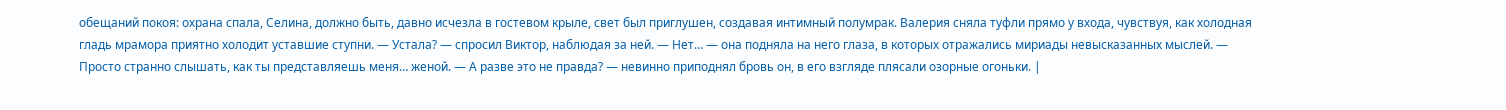обещаний покоя: охрана спала, Селина, должно быть, давно исчезла в гостевом крыле, свет был приглушен, создавая интимный полумрак. Валерия сняла туфли прямо у входа, чувствуя, как холодная гладь мрамора приятно холодит уставшие ступни. — Устала? — спросил Виктор, наблюдая за ней. — Нет… — она подняла на него глаза, в которых отражались мириады невысказанных мыслей. — Просто странно слышать, как ты представляешь меня… женой. — А разве это не правда? — невинно приподнял бровь он, в его взгляде плясали озорные огоньки. |